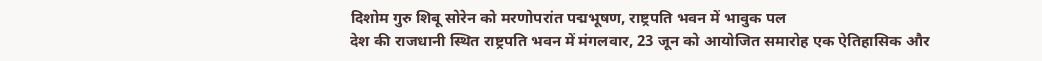दिशोम गुरु शिबू सोरेन को मरणोपरांत पद्मभूषण, राष्ट्रपति भवन में भावुक पल
देश की राजधानी स्थित राष्ट्रपति भवन में मंगलवार, 23 जून को आयोजित समारोह एक ऐतिहासिक और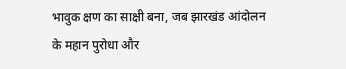भावुक क्षण का साक्षी बना, जब झारखंड आंदोलन के महान पुरोधा और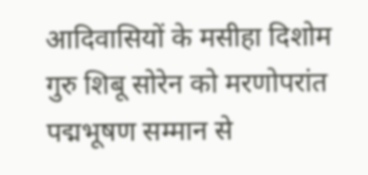आदिवासियों के मसीहा दिशोम गुरु शिबू सोरेन को मरणोपरांत पद्मभूषण सम्मान से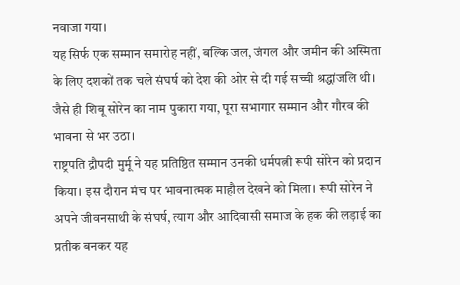नवाजा गया।
यह सिर्फ एक सम्मान समारोह नहीं, बल्कि जल, जंगल और जमीन की अस्मिता के लिए दशकों तक चले संघर्ष को देश की ओर से दी गई सच्ची श्रद्धांजलि थी। जैसे ही शिबू सोरेन का नाम पुकारा गया, पूरा सभागार सम्मान और गौरव की भावना से भर उठा।
राष्ट्रपति द्रौपदी मुर्मू ने यह प्रतिष्ठित सम्मान उनकी धर्मपत्नी रूपी सोरेन को प्रदान किया। इस दौरान मंच पर भावनात्मक माहौल देखने को मिला। रूपी सोरेन ने अपने जीवनसाथी के संघर्ष, त्याग और आदिवासी समाज के हक की लड़ाई का प्रतीक बनकर यह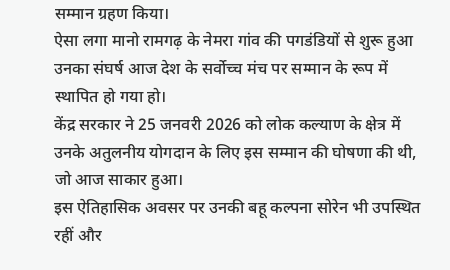सम्मान ग्रहण किया।
ऐसा लगा मानो रामगढ़ के नेमरा गांव की पगडंडियों से शुरू हुआ उनका संघर्ष आज देश के सर्वोच्च मंच पर सम्मान के रूप में स्थापित हो गया हो।
केंद्र सरकार ने 25 जनवरी 2026 को लोक कल्याण के क्षेत्र में उनके अतुलनीय योगदान के लिए इस सम्मान की घोषणा की थी, जो आज साकार हुआ।
इस ऐतिहासिक अवसर पर उनकी बहू कल्पना सोरेन भी उपस्थित रहीं और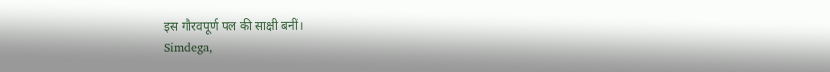इस गौरवपूर्ण पल की साक्षी बनीं।
Simdega,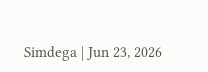Simdega | Jun 23, 2026